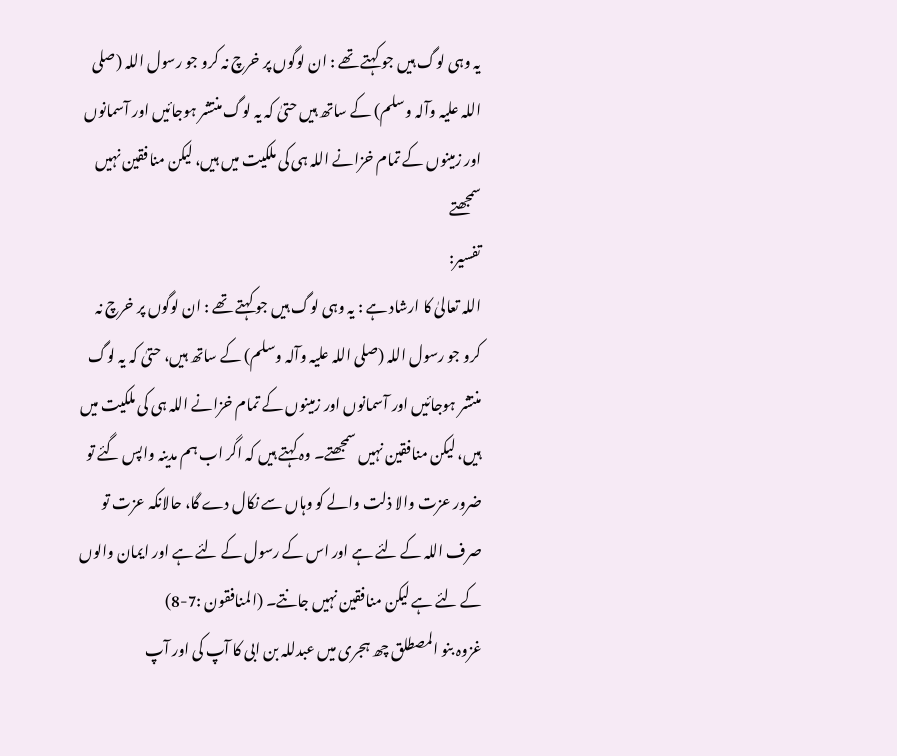یہ وہی لوگ ہیں جو کہتے تھے : ان لوگوں پر خرچ نہ کرو جو رسول اللہ (صلی اللہ علیہ وآلہ وسلم) کے ساتھ ہیں حتیٰ کہ یہ لوگ منتشر ہوجائیں اور آسمانوں اور زمینوں کے تمام خزانے اللہ ہی کی ملکیت میں ہیں، لیکن منافقین نہیں سمجھتے
تفسیر:
اللہ تعالیٰ کا ارشاد ہے : یہ وہی لوگ ہیں جو کہتے تھے : ان لوگوں پر خرچ نہ کرو جو رسول اللہ (صلی اللہ علیہ وآلہ وسلم) کے ساتھ ہیں، حتیٰ کہ یہ لوگ منتشر ہوجائیں اور آسمانوں اور زمینوں کے تمام خزانے اللہ ہی کی ملکیت میں ہیں، لیکن منافقین نہیں سمجھتے۔ وہ کہتے ہیں کہ اگر اب ہم مدینہ واپس گئے تو ضرور عزت والا ذلت والے کو وہاں سے نکال دے گا، حالانکہ عزت تو صرف اللہ کے لئے ہے اور اس کے رسول کے لئے ہے اور ایمان والوں کے لئے ہے لیکن منافقین نہیں جانتے۔ (المنافقون :7-8)
غزوہ بنو المصطلق چھ ہجری میں عبدللہ بن ابی کا آپ کی اور آپ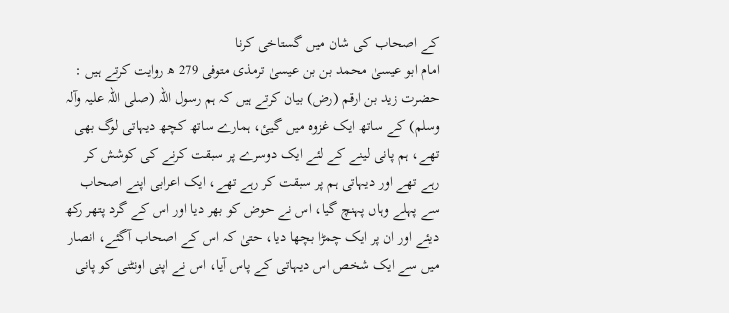کے اصحاب کی شان میں گستاخی کرنا
امام ابو عیسیٰ محمد بن بن عیسیٰ ترمذی متوفی 279 ھ روایت کرتے ہیں :
حضرت زید بن ارقم (رض) بیان کرتے ہیں کہ ہم رسول اللہ (صلی اللہ علیہ وآلہ وسلم) کے ساتھ ایک غزوہ میں گیئ، ہمارے ساتھ کچھ دیہاتی لوگ بھی تھے، ہم پانی لینے کے لئے ایک دوسرے پر سبقت کرنے کی کوشش کر رہے تھے اور دیہاتی ہم پر سبقت کر رہے تھے، ایک اعرابی اپنے اصحاب سے پہلے وہاں پہنچ گیا، اس نے حوض کو بھر دیا اور اس کے گرد پتھر رکھ دیئے اور ان پر ایک چمڑا بچھا دیا، حتیٰ کہ اس کے اصحاب آگئے، انصار میں سے ایک شخص اس دیہاتی کے پاس آیا، اس نے اپنی اونٹنی کو پانی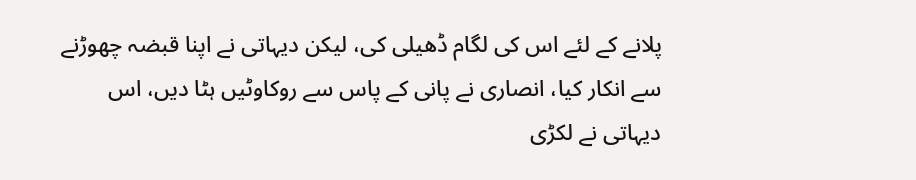پلانے کے لئے اس کی لگام ڈھیلی کی، لیکن دیہاتی نے اپنا قبضہ چھوڑنے سے انکار کیا، انصاری نے پانی کے پاس سے روکاوٹیں ہٹا دیں، اس دیہاتی نے لکڑی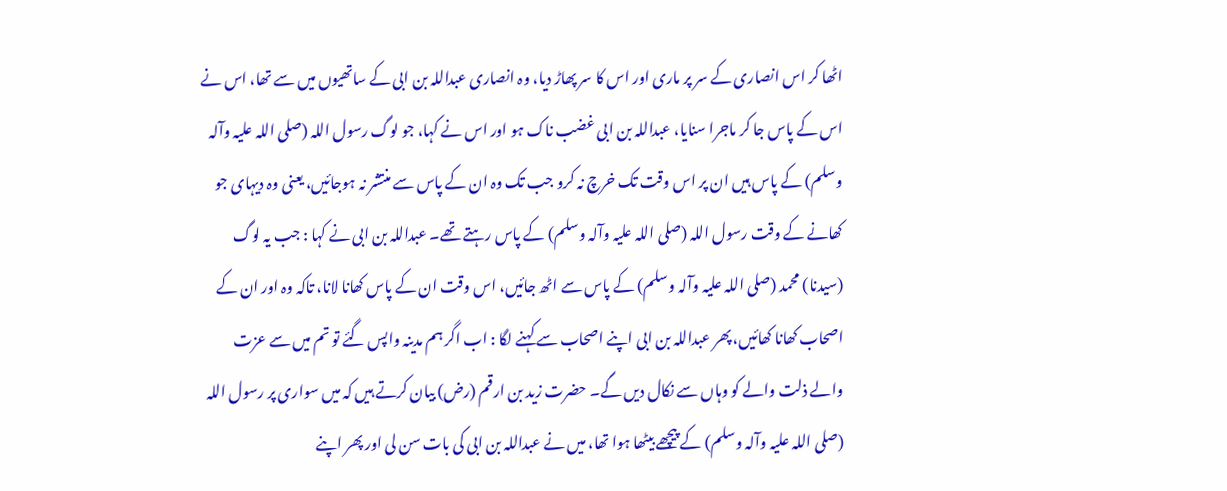اٹھا کر اس انصاری کے سر پر ماری اور اس کا سر پھاڑ دیا، وہ انصاری عبداللہ بن ابی کے ساتھیوں میں سے تھا، اس نے اس کے پاس جا کر ماجرا سنایا، عبداللہ بن ابی غضب ناک ہو اور اس نے کہا، جو لوگ رسول اللہ (صلی اللہ علیہ وآلہ وسلم) کے پاس ہیں ان پر اس وقت تک خرچ نہ کرو جب تک وہ ان کے پاس سے منتشر نہ ہوجائیں، یعنی وہ دیہای جو کھانے کے وقت رسول اللہ (صلی اللہ علیہ وآلہ وسلم) کے پاس رہتے تھے۔ عبداللہ بن ابی نے کہا : جب یہ لوگ (سیدنا) محمد (صلی اللہ علیہ وآلہ وسلم) کے پاس سے اٹھ جائیں، اس وقت ان کے پاس کھانا لانا، تاکہ وہ اور ان کے اصحاب کھانا کھائیں، پھر عبداللہ بن ابی اپنے اصحاب سے کہنے لگا : اب اگر ہم مدینہ واپس گئے تو تم میں سے عزت والے ذلت والے کو وہاں سے نکال دیں گے۔ حضرت زید بن ارقم (رض) بیان کرتے ہیں کہ میں سواری پر رسول اللہ (صلی اللہ علیہ وآلہ وسلم) کے پیچھے بیٹھا ہوا تھا، میں نے عبداللہ بن ابی کی بات سن لی اور پھر اپنے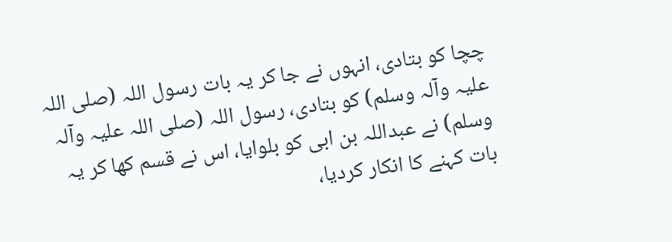چچا کو بتادی، انہوں نے جا کر یہ بات رسول اللہ (صلی اللہ علیہ وآلہ وسلم) کو بتادی، رسول اللہ (صلی اللہ علیہ وآلہ وسلم) نے عبداللہ بن ابی کو بلوایا، اس نے قسم کھا کر یہ بات کہنے کا انکار کردیا،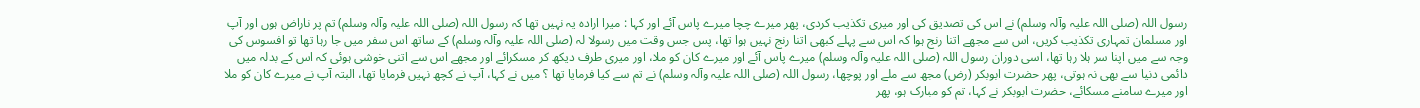رسول اللہ (صلی اللہ علیہ وآلہ وسلم) نے اس کی تصدیق کی اور میری تکذیب کردی، پھر میرے چچا میرے پاس آئے اور کہا : میرا ارادہ یہ نہیں تھا کہ رسول اللہ (صلی اللہ علیہ وآلہ وسلم) تم پر ناراض ہوں اور آپ اور مسلمان تمہاری تکذیب کریں، اس سے مجھے اتنا رنج ہوا کہ اس سے پہلے کبھی اتنا رنج نہیں ہوا تھا، پس جس وقت میں رسولا لہ (صلی اللہ علیہ وآلہ وسلم) کے ساتھ اس سفر میں جا رہا تھا تو افسوس کی وجہ سے میں اپنا سر ہلا رہا تھا، اسی دوران رسول اللہ (صلی اللہ علیہ وآلہ وسلم) میرے پاس آئے اور میرے کان کو ملا، اور میری طرف دیکھ کر مسکرائے اور مجھے اس سے اتنی خوشی ہوئی کہ اس کے بدلہ میں دائمی دنیا سے بھی نہ ہوتی، پھر حضرت ابوبکر (رض) مجھ سے ملے اور پوچھا، رسول اللہ (صلی اللہ علیہ وآلہ وسلم) نے تم سے کیا فرمایا تھا ؟ میں نے کہا، آپ نے کچھ نہیں فرمایا تھا، البتہ آپ نے میرے کان کو ملا اور میرے سامنے مسکائے، حضرت ابوبکر نے کہا، تم کو مبارک ہو، پھر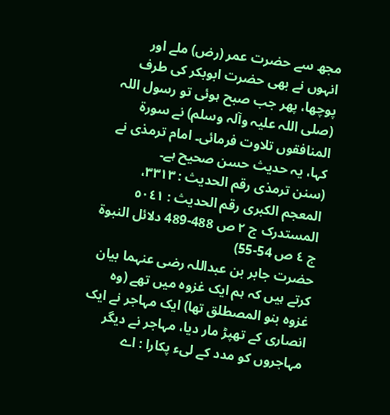مجھ سے حضرت عمر (رض) ملے اور انہوں نے بھی حضرت ابوبکر کی طرف پوچھا، پھر جب صبح ہوئی تو رسول اللہ (صلی اللہ علیہ وآلہ وسلم) نے سورة المنافقوں تلاوت فرمائی۔ امام ترمذی نے کہا، یہ حدیث حسن صحیح ہے۔
(سنن ترمذی رقم الحدیث : ٣٣١٣، المعجم الکبری رقم الحدیث : ٥٠٤١ المستدرک ج ٢ ص 488-489 دلائل النبوۃ ج ٤ ص 54-55)
حضرت جابر بن عبداللہ رضی عنہما بیان کرتے ہیں کہ ہم ایک غزوہ میں تھے (وہ غزوہ بنو المصطلق تھا) ایک مہاجر نے ایک انصاری کے تھپڑ مار دیا، مہاجر نے دیگر مہاجروں کو مدد کے لیء پکارا : اے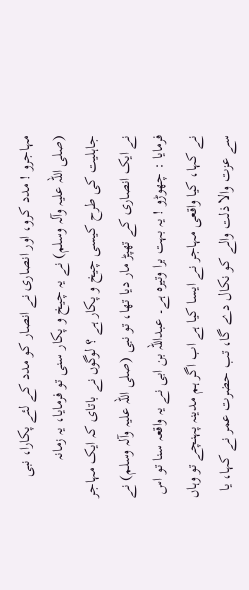مہاجرو ! مدد کرو، اور انصاری نے انصار کو مدد کے لئے پکارا، نبی (صلی اللہ علیہ وآلہ وسلم) نے یہ چیخ و پکار سنی تو فرمایا، یہ زمانہ جاہلیت کی طرح کیسی چیخ و پکار ہے ؟ لوگوں نے باتای کہ ایک مہاجر نے ایک انصاری کے تھپڑ مار دیا تھا، تو نبی (صلی اللہ علیہ وآلہ وسلم) نے فرمایا : چھوڑو ! یہ بہت برا وتیرہ ہے۔ عبداللہ بن ابی نے یہ واقعہ سنا تو اس نے کہا، کیا واقعی مہاجر نے ایسا کیا ہے اب اگر ہم مدینہ پہنچے تو وہاں سے عزت والا ذلت والے کو نکال دے گا، تب حضرت عمر نے کہا، یا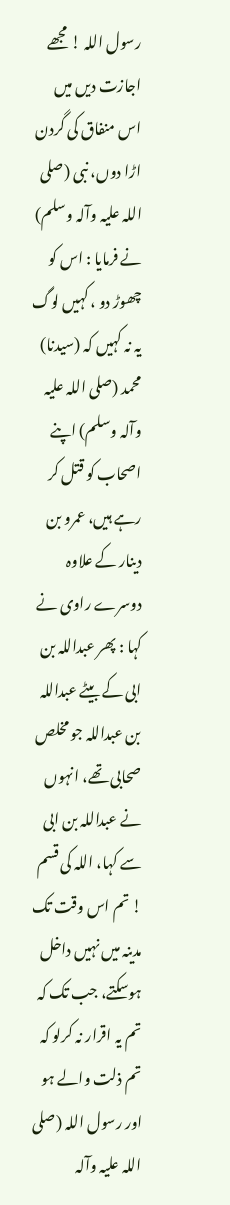رسول اللہ ! مجھے اجازت دیں میں اس منفاق کی گردن اڑا دوں، نبی (صلی اللہ علیہ وآلہ وسلم) نے فرمایا : اس کو چھوڑ دو ، کہیں لوگ یہ نہ کہیں کہ (سیدنا) محمد (صلی اللہ علیہ وآلہ وسلم) اپنے اصحاب کو قتل کر رہے ہیں، عمرو بن دینار کے علاوہ دوسرے راوی نے کہا : پھر عبداللہ بن ابی کے بیٹے عبداللہ بن عبداللہ جو مخلص صحابی تھے، انہوں نے عبداللہ بن ابی سے کہا، اللہ کی قسم ! تم اس وقت تک مدینہ میں نہیں داخل ہوسکتے، جب تک کہ تم یہ اقرار نہ کرلو کہ تم ذلت والے ہو اور رسول اللہ (صلی اللہ علیہ وآلہ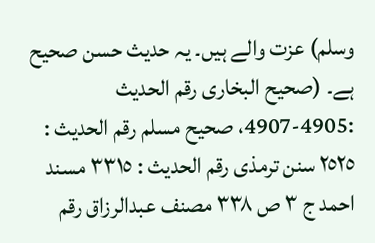وسلم) عزت والے ہیں۔ یہ حدیث حسن صحیح ہے۔ (صحیح البخاری رقم الحدیث :4905-4907، صحیح مسلم رقم الحدیث : ٢٥٢٥ سنن ترمذی رقم الحدیث : ٣٣١٥ مسند احمد ج ٣ ص ٣٣٨ مصنف عبدالرزاق رقم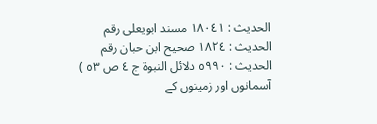الحدیث : ١٨٠٤١ مسند ابویعلی رقم الحدیث : ١٨٢٤ صحیح ابن حبان رقم الحدیث : ٥٩٩٠ دلائل النبوۃ ج ٤ ص ٥٣ )
آسمانوں اور زمینوں کے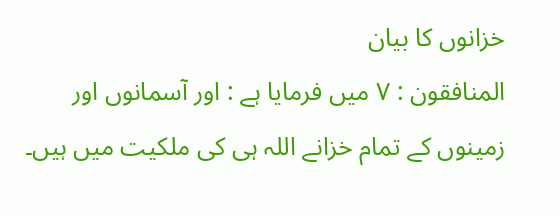خزانوں کا بیان
المنافقون : ٧ میں فرمایا ہے : اور آسمانوں اور زمینوں کے تمام خزانے اللہ ہی کی ملکیت میں ہیں۔